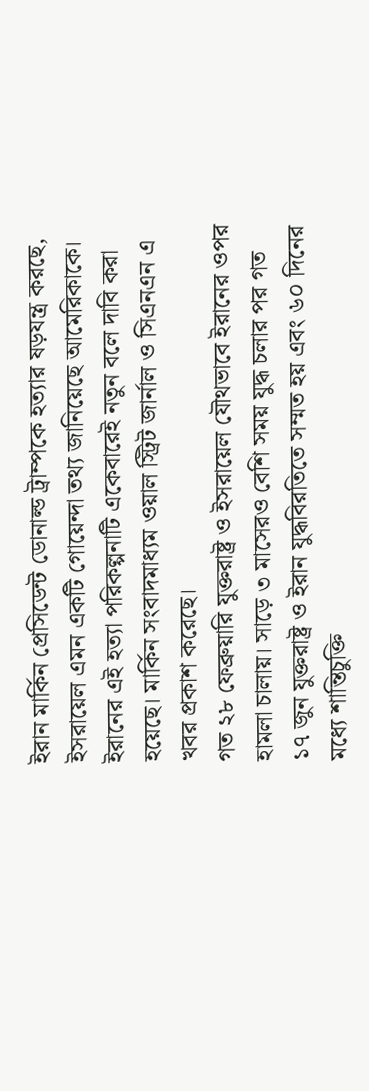ইরান মার্কিন প্রেসিডেন্ট ডোনাল্ড ট্রাম্পকে হত্যার ষড়যন্ত্র করছে, ইসরায়েল এমন একটি গোয়েন্দা তথ্য জানিয়েছে আমেরিকাকে। ইরানের এই হত্যা পরিকল্পনাটি একেবারেই নতুন বলে দাবি করা হয়েছে। মার্কিন সংবাদমাধ্যম ওয়াল স্ট্রিট জার্নাল ও সিএনএন এ খবর প্রকাশ করেছে।
গত ২৮ ফেব্রুয়ারি যুক্তরাষ্ট্র ও ইসরায়েল যৌথভাবে ইরানের ওপর হামলা চালায়। সাড়ে ৩ মাসেরও বেশি সময় যুদ্ধ চলার পর গত ১৭ জুন যুক্তরাষ্ট্র ও ইরান যুদ্ধবিরতিতে সম্মত হয় এবং ৬০ দিনের মধ্যে শান্তিচুক্তি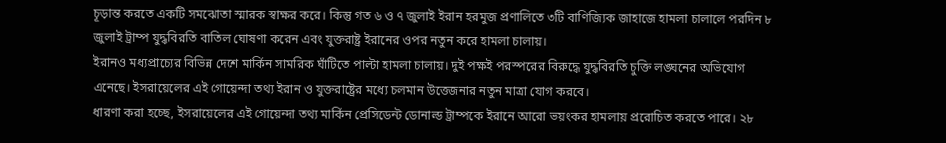চূড়ান্ত করতে একটি সমঝোতা স্মারক স্বাক্ষর করে। কিন্তু গত ৬ ও ৭ জুলাই ইরান হরমুজ প্রণালিতে ৩টি বাণিজ্যিক জাহাজে হামলা চালালে পরদিন ৮ জুলাই ট্রাম্প যুদ্ধবিরতি বাতিল ঘোষণা করেন এবং যুক্তরাষ্ট্র ইরানের ওপর নতুন করে হামলা চালায়।
ইরানও মধ্যপ্রাচ্যের বিভিন্ন দেশে মার্কিন সামরিক ঘাঁটিতে পাল্টা হামলা চালায়। দুই পক্ষই পরস্পরের বিরুদ্ধে যুদ্ধবিরতি চুক্তি লঙ্ঘনের অভিযোগ এনেছে। ইসরায়েলের এই গোয়েন্দা তথ্য ইরান ও যুক্তরাষ্ট্রের মধ্যে চলমান উত্তেজনার নতুন মাত্রা যোগ করবে।
ধারণা করা হচ্ছে, ইসরায়েলের এই গোয়েন্দা তথ্য মার্কিন প্রেসিডেন্ট ডোনাল্ড ট্রাম্পকে ইরানে আরো ভয়ংকর হামলায় প্ররোচিত করতে পারে। ২৮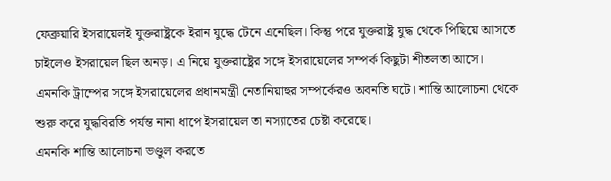ফেব্রুয়ারি ইসরায়েলই যুক্তরাষ্ট্রকে ইরান যুদ্ধে টেনে এনেছিল। কিন্তু পরে যুক্তরাষ্ট্র যুদ্ধ থেকে পিছিয়ে আসতে চাইলেও ইসরায়েল ছিল অনড়। এ নিয়ে যুক্তরাষ্ট্রের সঙ্গে ইসরায়েলের সম্পর্ক কিছুটা শীতলতা আসে।
এমনকি ট্রাম্পের সঙ্গে ইসরায়েলের প্রধানমন্ত্রী নেতানিয়াহুর সম্পর্কেরও অবনতি ঘটে। শান্তি আলোচনা থেকে শুরু করে যুদ্ধবিরতি পর্যন্ত নানা ধাপে ইসরায়েল তা নস্যাতের চেষ্টা করেছে।
এমনকি শান্তি আলোচনা ভণ্ডুল করতে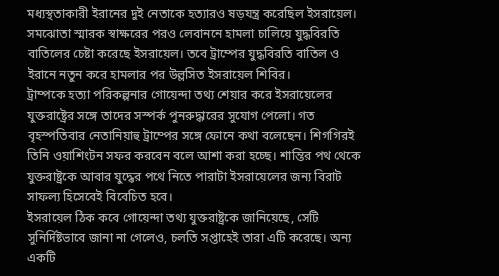মধ্যস্থতাকারী ইরানের দুই নেতাকে হত্যারও ষড়যন্ত্র করেছিল ইসরায়েল। সমঝোতা স্মারক স্বাক্ষরের পরও লেবাননে হামলা চালিয়ে যুদ্ধবিরতি বাতিলের চেষ্টা করেছে ইসরায়েল। তবে ট্রাম্পের যুদ্ধবিরতি বাতিল ও ইরানে নতুন করে হামলার পর উল্লসিত ইসরায়েল শিবির।
ট্রাম্পকে হত্যা পরিকল্পনার গোয়েন্দা তথ্য শেয়ার করে ইসরায়েলের যুক্তরাষ্ট্রের সঙ্গে তাদের সস্পর্ক পুনরুদ্ধারের সুযোগ পেলো। গত বৃহস্পতিবার নেতানিয়াহু ট্রাম্পের সঙ্গে ফোনে কথা বলেছেন। শিগগিরই তিনি ওয়াশিংটন সফর করবেন বলে আশা করা হচ্ছে। শান্তির পথ থেকে যুক্তরাষ্ট্রকে আবার যুদ্ধের পথে নিতে পারাটা ইসরায়েলের জন্য বিরাট সাফল্য হিসেবেই বিবেচিত হবে।
ইসরায়েল ঠিক কবে গোয়েন্দা তথ্য যুক্তরাষ্ট্রকে জানিয়েছে, সেটি সুনির্দিষ্টভাবে জানা না গেলেও, চলতি সপ্তাহেই তারা এটি করেছে। অন্য একটি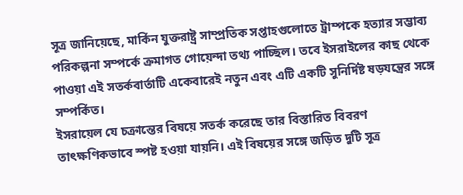সূত্র জানিয়েছে, মার্কিন যুক্তরাষ্ট্র সাম্প্রতিক সপ্তাহগুলোতে ট্রাম্পকে হত্যার সম্ভাব্য পরিকল্পনা সম্পর্কে ক্রমাগত গোয়েন্দা তথ্য পাচ্ছিল। তবে ইসরাইলের কাছ থেকে পাওয়া এই সতর্কবার্তাটি একেবারেই নতুন এবং এটি একটি সুনির্দিষ্ট ষড়যন্ত্রের সঙ্গে সম্পর্কিত।
ইসরায়েল যে চক্রান্তের বিষয়ে সতর্ক করেছে তার বিস্তারিত বিবরণ তাৎক্ষণিকভাবে স্পষ্ট হওয়া যায়নি। এই বিষয়ের সঙ্গে জড়িত দুটি সূত্র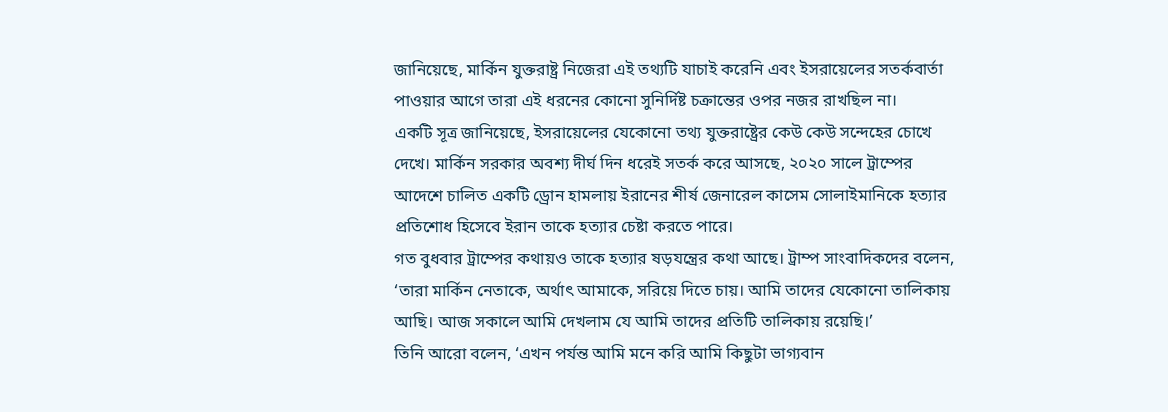জানিয়েছে, মার্কিন যুক্তরাষ্ট্র নিজেরা এই তথ্যটি যাচাই করেনি এবং ইসরায়েলের সতর্কবার্তা পাওয়ার আগে তারা এই ধরনের কোনো সুনির্দিষ্ট চক্রান্তের ওপর নজর রাখছিল না।
একটি সূত্র জানিয়েছে, ইসরায়েলের যেকোনো তথ্য যুক্তরাষ্ট্রের কেউ কেউ সন্দেহের চোখে দেখে। মার্কিন সরকার অবশ্য দীর্ঘ দিন ধরেই সতর্ক করে আসছে, ২০২০ সালে ট্রাম্পের আদেশে চালিত একটি ড্রোন হামলায় ইরানের শীর্ষ জেনারেল কাসেম সোলাইমানিকে হত্যার প্রতিশোধ হিসেবে ইরান তাকে হত্যার চেষ্টা করতে পারে।
গত বুধবার ট্রাম্পের কথায়ও তাকে হত্যার ষড়যন্ত্রের কথা আছে। ট্রাম্প সাংবাদিকদের বলেন, ‘তারা মার্কিন নেতাকে, অর্থাৎ আমাকে, সরিয়ে দিতে চায়। আমি তাদের যেকোনো তালিকায় আছি। আজ সকালে আমি দেখলাম যে আমি তাদের প্রতিটি তালিকায় রয়েছি।’
তিনি আরো বলেন, ‘এখন পর্যন্ত আমি মনে করি আমি কিছুটা ভাগ্যবান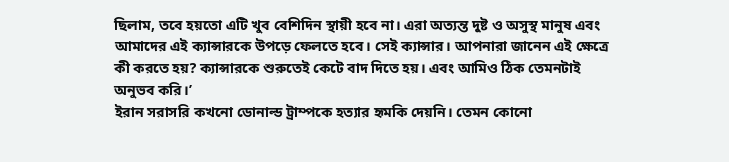ছিলাম, তবে হয়তো এটি খুব বেশিদিন স্থায়ী হবে না। এরা অত্যন্ত দুষ্ট ও অসুস্থ মানুষ এবং আমাদের এই ক্যান্সারকে উপড়ে ফেলতে হবে। সেই ক্যান্সার। আপনারা জানেন এই ক্ষেত্রে কী করতে হয়? ক্যান্সারকে শুরুতেই কেটে বাদ দিতে হয়। এবং আমিও ঠিক তেমনটাই অনুভব করি।’
ইরান সরাসরি কখনো ডোনাল্ড ট্রাম্পকে হত্যার হৃমকি দেয়নি। তেমন কোনো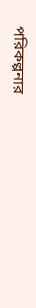পরিকল্পনার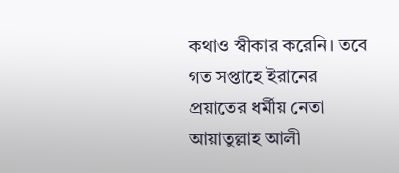কথাও স্বীকার করেনি। তবে গত সপ্তাহে ইরানের প্রয়াতের ধর্মীয় নেতা আয়াতুল্লাহ আলী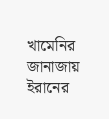খামেনির জানাজায় ইরানের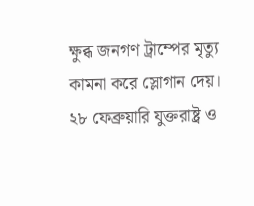ক্ষুব্ধ জনগণ ট্রাম্পের মৃত্যু কামনা করে স্লোগান দেয়। ২৮ ফেব্রুয়ারি যুক্তরাষ্ট্র ও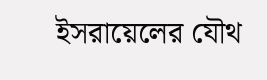ইসরায়েলের যৌথ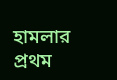হামলার প্রথম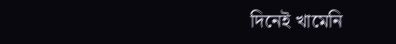দিনেই খামেনি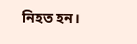নিহত হন।